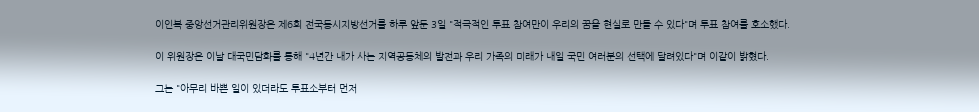이인복 중앙선거관리위원장은 제6회 전국동시지방선거를 하루 앞둔 3일 "적극적인 투표 참여만이 우리의 꿈을 현실로 만들 수 있다"며 투표 참여를 호소했다.

이 위원장은 이날 대국민담화를 통해 "4년간 내가 사는 지역공동체의 발전과 우리 가족의 미래가 내일 국민 여러분의 선택에 달려있다"며 이같이 밝혔다.

그는 "아무리 바쁜 일이 있더라도 투표소부터 먼저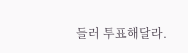들러 투표해달라.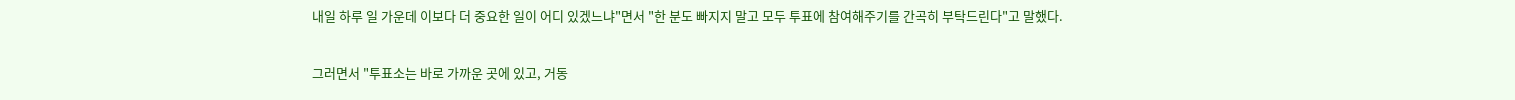내일 하루 일 가운데 이보다 더 중요한 일이 어디 있겠느냐"면서 "한 분도 빠지지 말고 모두 투표에 참여해주기를 간곡히 부탁드린다"고 말했다.

그러면서 "투표소는 바로 가까운 곳에 있고, 거동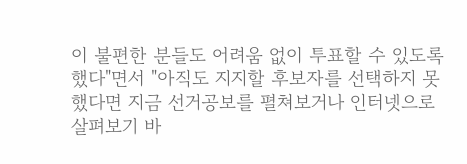이 불편한 분들도 어려움 없이 투표할 수 있도록 했다"면서 "아직도 지지할 후보자를 선택하지 못했다면 지금 선거공보를 펼쳐보거나 인터넷으로 살펴보기 바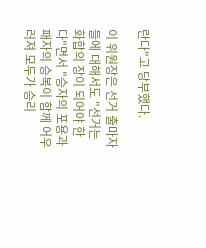란다"고 당부했다.

이 위원장은 선거 출마자들에 대해서도 "선거는 화합의 장이 되어야 한다"면서 "승자의 포용과 패자의 승복이 함께 어우러져 모두가 승리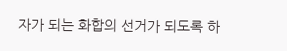자가 되는 화합의 선거가 되도록 하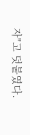자"고 덧붙였다.